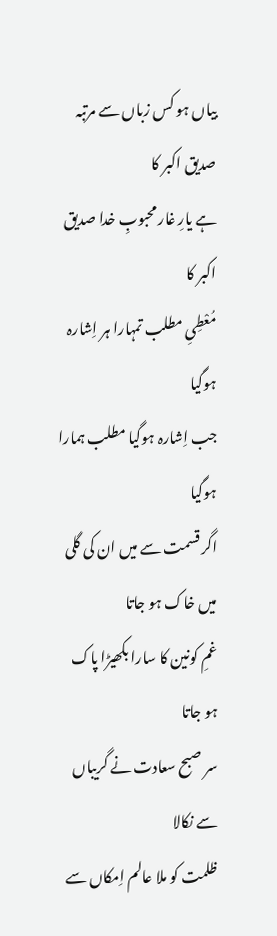بیاں ہو کس زباں سے مرتبہ صدیق اکبر کا
ہے یارِ غار محبوبِ خدا صدیق اکبر کا
مُعْطِیِ مطلب تمہارا ہر اِشارہ ہوگیا
جب اِشارہ ہوگیا مطلب ہمارا ہوگیا
اگر قسمت سے میں ان کی گلی میں خاک ہو جاتا
غمِ کونین کا سارا بکھیڑا پاک ہو جاتا
سر صبح سعادت نے گریباں سے نکالا
ظلمت کو ملا عالم اِمکاں سے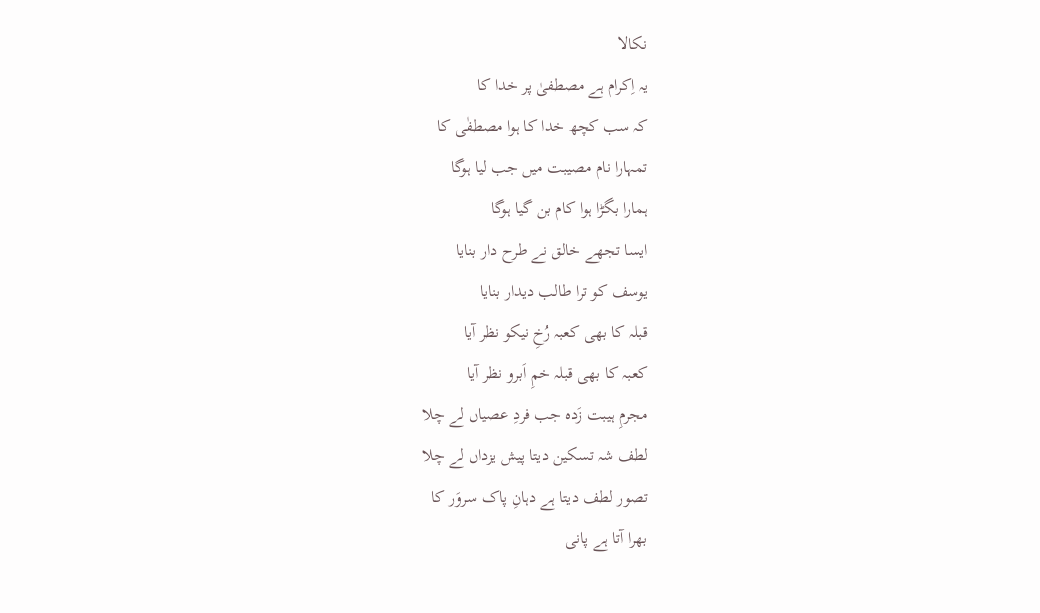نکالا
یہ اِکرام ہے مصطفیٰ پر خدا کا
کہ سب کچھ خدا کا ہوا مصطفٰی کا
تمہارا نام مصیبت میں جب لیا ہوگا
ہمارا بگڑا ہوا کام بن گیا ہوگا
ایسا تجھے خالق نے طرح دار بنایا
یوسف کو ترا طالب دیدار بنایا
قبلہ کا بھی کعبہ رُخِ نیکو نظر آیا
کعبہ کا بھی قبلہ خمِ اَبرو نظر آیا
مجرمِ ہیبت زَدہ جب فردِ عصیاں لے چلا
لطف شہ تسکین دیتا پیش یزداں لے چلا
تصور لطف دیتا ہے دہانِ پاک سروَر کا
بھرا آتا ہے پانی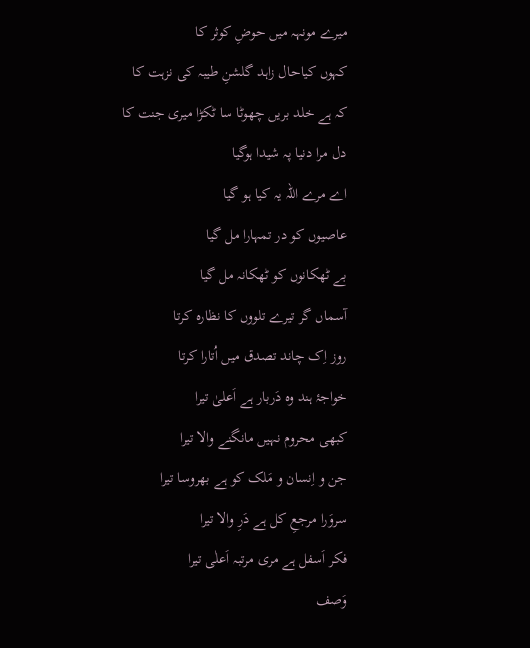میرے مونہہ میں حوضِ کوثر کا
کہوں کیاحال زاہد گلشنِ طیبہ کی نزہت کا
کہ ہے خلد بریں چھوٹا سا ٹکڑا میری جنت کا
دل مرا دنیا پہ شیدا ہوگیا
اے مرے اللہ یہ کیا ہو گیا
عاصیوں کو در تمہارا مل گیا
بے ٹھکانوں کو ٹھکانہ مل گیا
آسماں گر تیرے تلووں کا نظارہ کرتا
روز اِک چاند تصدق میں اُتارا کرتا
خواجۂ ہند وہ دَربار ہے اَعلیٰ تیرا
کبھی محروم نہیں مانگنے والا تیرا
جن و اِنسان و مَلک کو ہے بھروسا تیرا
سروَرا مرجعِ کل ہے دَرِ والا تیرا
فکر اَسفل ہے مری مرتبہ اَعلٰی تیرا
وَصف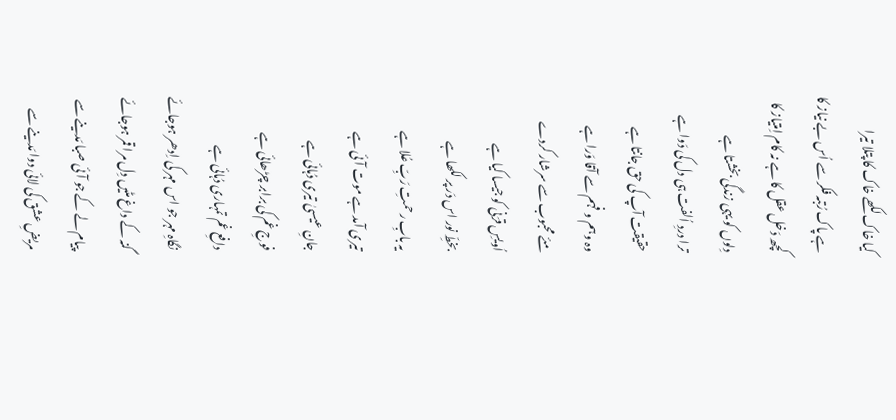کیا خاک لکھے خاک کا پتلا تیرا
ہے پاک رُتبہ فکر سے اُس بے نیاز کا
کچھ دَخل عقل کا ہے نہ کام اِمتیاز کا
دِلوں کو یہی زندگی بخشتا ہے
ترا دردِ اُلفت ہی دل کی دَوا ہے
حقیقت آپ کی حق جانتا ہے
وہ وہم و فہم سے آقا وَرا ہے
مئے محبوب سے سرشار کردے
اُویسِ قرَنی کو جیسا کیا ہے
بخطِّ نور اس دَر پر لکھا ہے
یہ بابِ رحمتِ رَبِّ عُلا ہے
تیری آمد ہے موت آئی ہے
جانِ عیسیٰ تیری دُہائی ہے
فوجِ غم کی برابر چڑھائی ہے
دافعِ غم تمہاری دُہائی ہے
نگاہِ مہر جو اس مہر کی اِدھر ہوجائے
گنہ کے داغ مٹیں دِل مرا قمر ہوجائے
پیام لے کے جو آئی صبا مَدینے سے
مریضِ عشق کی لائی دوا مَدینے سے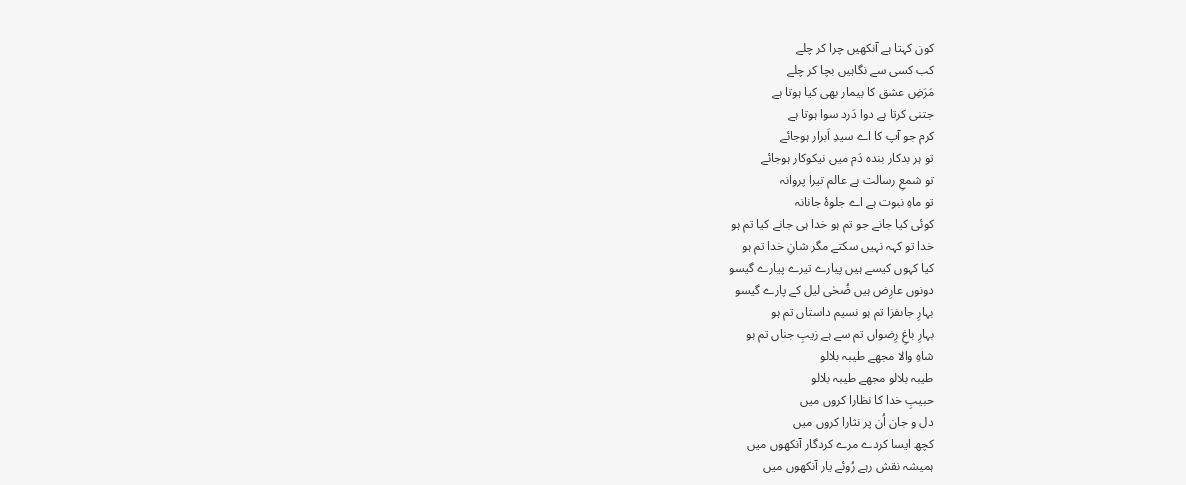کون کہتا ہے آنکھیں چرا کر چلے
کب کسی سے نگاہیں بچا کر چلے
مَرَضِ عشق کا بیمار بھی کیا ہوتا ہے
جتنی کرتا ہے دوا دَرد سوا ہوتا ہے
کرم جو آپ کا اے سیدِ اَبرار ہوجائے
تو ہر بدکار بندہ دَم میں نیکوکار ہوجائے
تو شمعِ رسالت ہے عالم تیرا پروانہ
تو ماہِ نبوت ہے اے جلوۂ جانانہ
کوئی کیا جانے جو تم ہو خدا ہی جانے کیا تم ہو
خدا تو کہہ نہیں سکتے مگر شانِ خدا تم ہو
کیا کہوں کیسے ہیں پیارے تیرے پیارے گیسو
دونوں عارِض ہیں ضُحٰی لیل کے پارے گیسو
بہارِ جاںفزا تم ہو نسیم داستاں تم ہو
بہارِ باغِ رِضواں تم سے ہے زیبِ جناں تم ہو
شاہِ والا مجھے طیبہ بلالو
طیبہ بلالو مجھے طیبہ بلالو
حبیبِ خدا کا نظارا کروں میں
دل و جان اُن پر نثارا کروں میں
کچھ ایسا کردے مرے کردگار آنکھوں میں
ہمیشہ نقش رہے رُوئے یار آنکھوں میں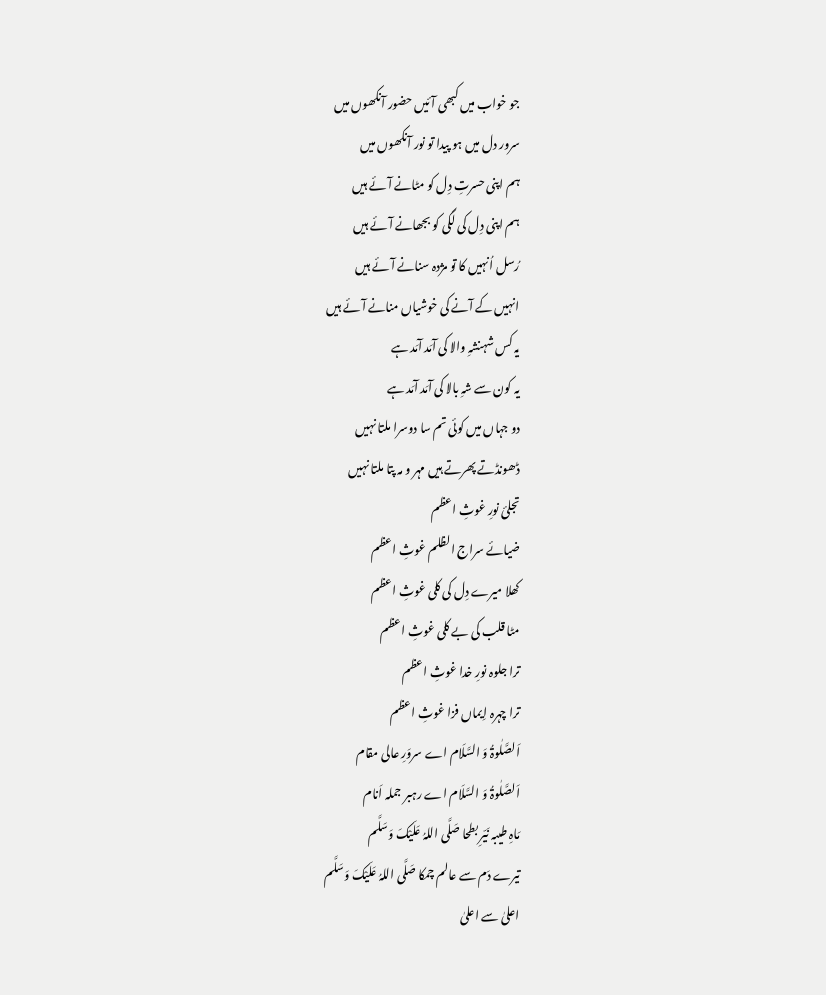جو خواب میں کبھی آئیں حضور آنکھوں میں
سرور دل میں ہو پیدا تو نور آنکھوں میں
ہم اپنی حسرتِ دِل کو مٹانے آئے ہیں
ہم اپنی دِل کی لگی کو بجھانے آئے ہیں
رُسل اُنہیں کا تو مژدہ سنانے آئے ہیں
انہیں کے آنے کی خوشیاں منانے آئے ہیں
یہ کس شہنشہِ والا کی آمَد آمَد ہے
یہ کون سے شہِ بالا کی آمَد آمَد ہے
دو جہاں میں کوئی تم سا دوسرا ملتا نہیں
ڈھونڈتے پھرتے ہیں مہر و مہ پتا ملتا نہیں
تجلیٔ نورِ غوثِ اعظم
ضیائے سراج الظلم غوثِ اعظم
کھلا میرے دِل کی کلی غوثِ اعظم
مٹا قلب کی بے کلی غوثِ اعظم
ترا جلوہ نورِ خدا غوثِ اعظم
ترا چہرہ اِیماں فزا غوثِ اعظم
اَلصَّلٰوۃُ وَ السَّلَام اے سروَرِ عالی مقام
اَلصَّلٰوۃُ وَ السَّلَام اے رہبر جملہ اَنام
مَاہِ طیبہ نَیّرِ بطحا صَلَّی اللہُ عَلَیْکَ وَسَلَّم
تیرے دَم سے عالم چمکا صَلَّی اللہُ عَلَیْکَ وَسَلَّم
اعلیٰ سے اعلیٰ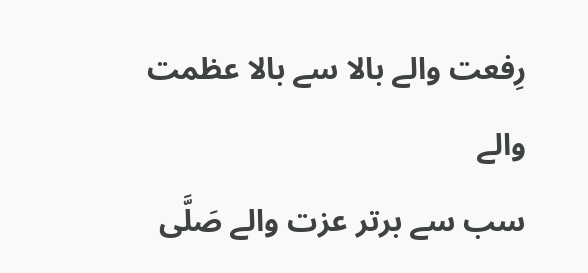رِفعت والے بالا سے بالا عظمت والے
سب سے برتر عزت والے صَلَّی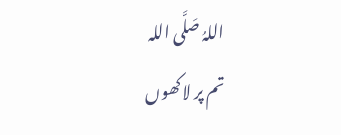اللہُ صَلَّی اللہ
تم پر لاکھوں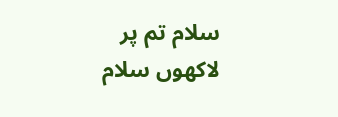سلام تم پر لاکھوں سلام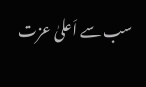سب سے اَعلیٰ عزت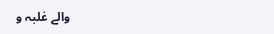والے غلبہ و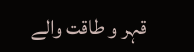قہر و طاقت والے